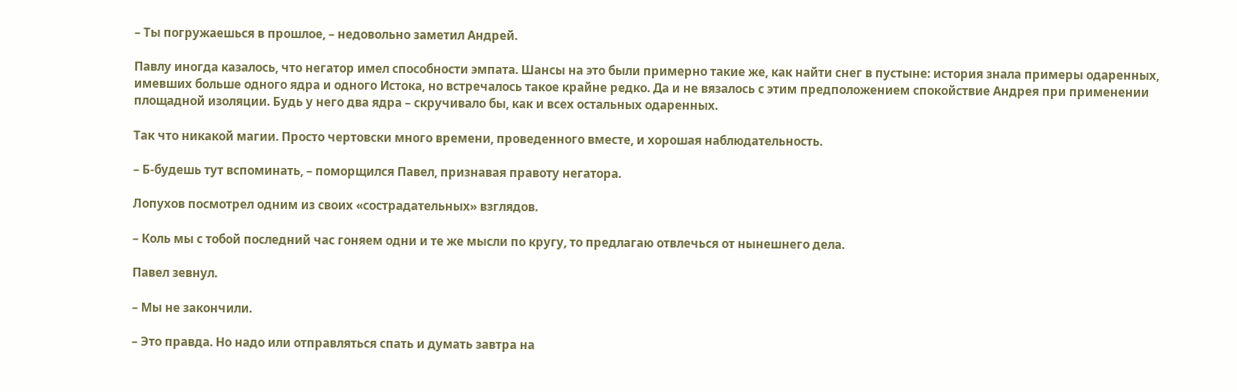– Ты погружаешься в прошлое, – недовольно заметил Андрей.

Павлу иногда казалось, что негатор имел способности эмпата. Шансы на это были примерно такие же, как найти снег в пустыне: история знала примеры одаренных, имевших больше одного ядра и одного Истока, но встречалось такое крайне редко. Да и не вязалось с этим предположением спокойствие Андрея при применении площадной изоляции. Будь у него два ядра – скручивало бы, как и всех остальных одаренных.

Так что никакой магии. Просто чертовски много времени, проведенного вместе, и хорошая наблюдательность.

– Б-будешь тут вспоминать, – поморщился Павел, признавая правоту негатора.

Лопухов посмотрел одним из своих «сострадательных» взглядов.

– Коль мы с тобой последний час гоняем одни и те же мысли по кругу, то предлагаю отвлечься от нынешнего дела.

Павел зевнул.

– Мы не закончили.

– Это правда. Но надо или отправляться спать и думать завтра на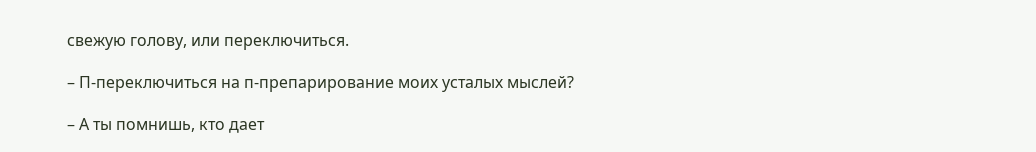свежую голову, или переключиться.

– П-переключиться на п-препарирование моих усталых мыслей?

– А ты помнишь, кто дает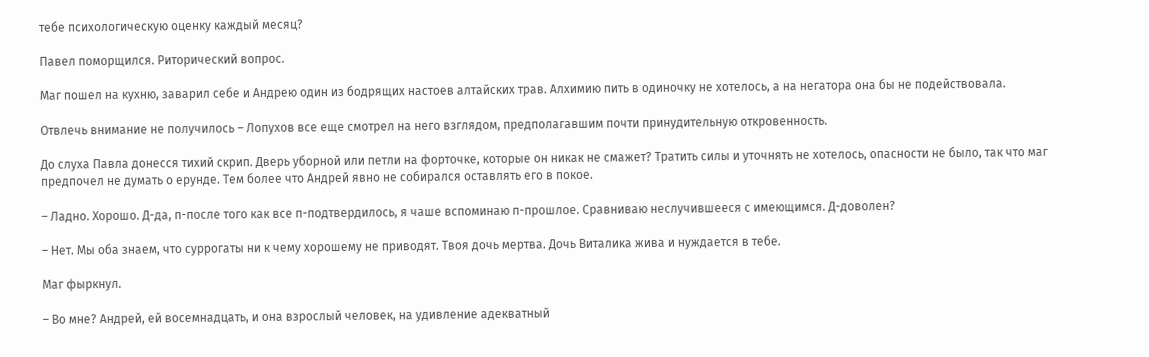тебе психологическую оценку каждый месяц?

Павел поморщился. Риторический вопрос.

Маг пошел на кухню, заварил себе и Андрею один из бодрящих настоев алтайских трав. Алхимию пить в одиночку не хотелось, а на негатора она бы не подействовала.

Отвлечь внимание не получилось – Лопухов все еще смотрел на него взглядом, предполагавшим почти принудительную откровенность.

До слуха Павла донесся тихий скрип. Дверь уборной или петли на форточке, которые он никак не смажет? Тратить силы и уточнять не хотелось, опасности не было, так что маг предпочел не думать о ерунде. Тем более что Андрей явно не собирался оставлять его в покое.

– Ладно. Хорошо. Д-да, п-после того как все п-подтвердилось, я чаше вспоминаю п-прошлое. Сравниваю неслучившееся с имеющимся. Д-доволен?

– Нет. Мы оба знаем, что суррогаты ни к чему хорошему не приводят. Твоя дочь мертва. Дочь Виталика жива и нуждается в тебе.

Маг фыркнул.

– Во мне? Андрей, ей восемнадцать, и она взрослый человек, на удивление адекватный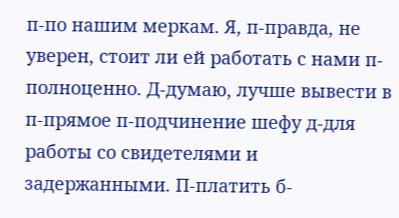п-по нашим меркам. Я, п-правда, не уверен, стоит ли ей работать с нами п-полноценно. Д-думаю, лучше вывести в п-прямое п-подчинение шефу д-для работы со свидетелями и задержанными. П-платить б-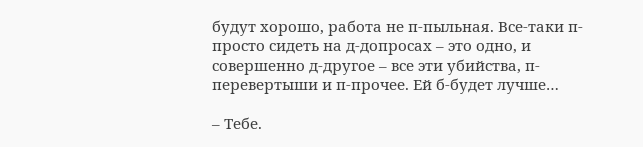будут хорошо, работа не п-пыльная. Все-таки п-просто сидеть на д-допросах – это одно, и совершенно д-другое – все эти убийства, п-перевертыши и п-прочее. Ей б-будет лучше…

– Тебе.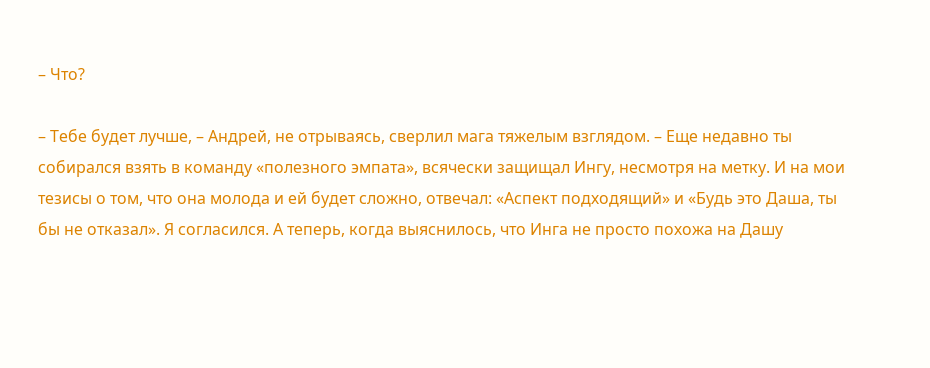– Что?

– Тебе будет лучше, – Андрей, не отрываясь, сверлил мага тяжелым взглядом. – Еще недавно ты собирался взять в команду «полезного эмпата», всячески защищал Ингу, несмотря на метку. И на мои тезисы о том, что она молода и ей будет сложно, отвечал: «Аспект подходящий» и «Будь это Даша, ты бы не отказал». Я согласился. А теперь, когда выяснилось, что Инга не просто похожа на Дашу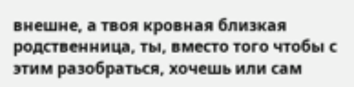внешне, а твоя кровная близкая родственница, ты, вместо того чтобы с этим разобраться, хочешь или сам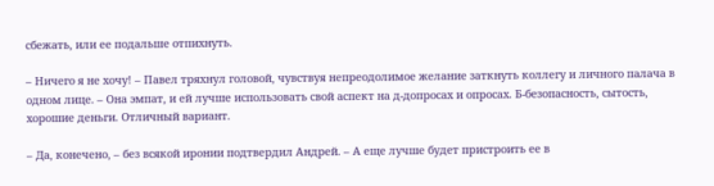сбежать, или ее подальше отпихнуть.

– Ничего я не хочу! – Павел тряхнул головой, чувствуя непреодолимое желание заткнуть коллегу и личного палача в одном лице. – Она эмпат, и ей лучше использовать свой аспект на д-допросах и опросах. Б-безопасность, сытость, хорошие деньги. Отличный вариант.

– Да, конечено, – без всякой иронии подтвердил Андрей. – А еще лучше будет пристроить ее в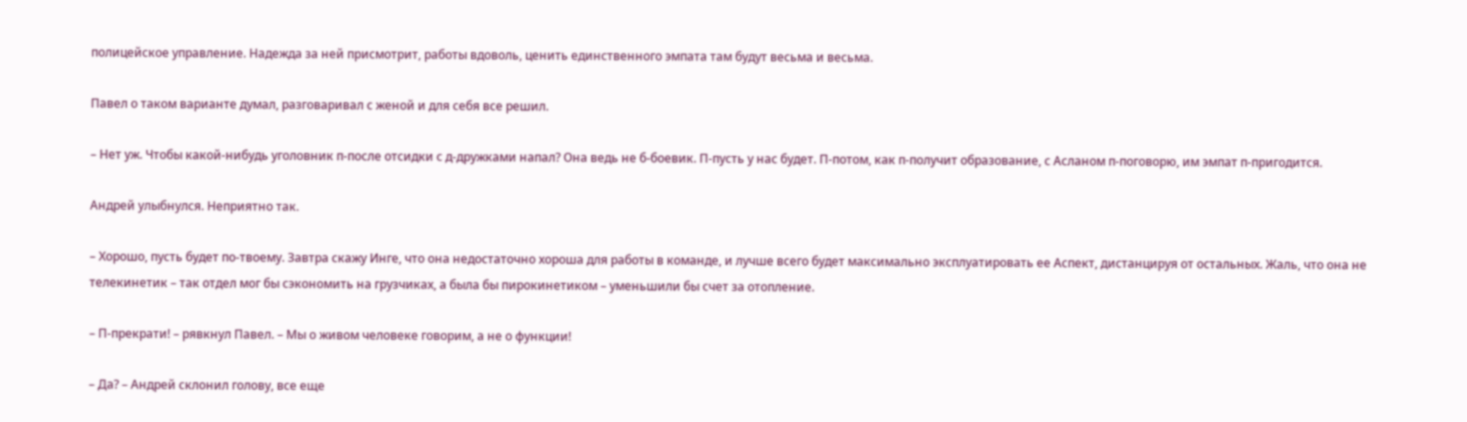полицейское управление. Надежда за ней присмотрит, работы вдоволь, ценить единственного эмпата там будут весьма и весьма.

Павел о таком варианте думал, разговаривал с женой и для себя все решил.

– Нет уж. Чтобы какой-нибудь уголовник п-после отсидки с д-дружками напал? Она ведь не б-боевик. П-пусть у нас будет. П-потом, как п-получит образование, с Асланом п-поговорю, им эмпат п-пригодится.

Андрей улыбнулся. Неприятно так.

– Хорошо, пусть будет по-твоему. Завтра скажу Инге, что она недостаточно хороша для работы в команде, и лучше всего будет максимально эксплуатировать ее Аспект, дистанцируя от остальных. Жаль, что она не телекинетик – так отдел мог бы сэкономить на грузчиках, а была бы пирокинетиком – уменьшили бы счет за отопление.

– П-прекрати! – рявкнул Павел. – Мы о живом человеке говорим, а не о функции!

– Да? – Андрей склонил голову, все еще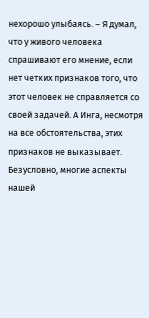нехорошо улыбаясь. – Я думал, что у живого человека спрашивают его мнение, если нет четких признаков того, что этот человек не справляется со своей задачей. А Инга, несмотря на все обстоятельства, этих признаков не выказывает. Безусловно, многие аспекты нашей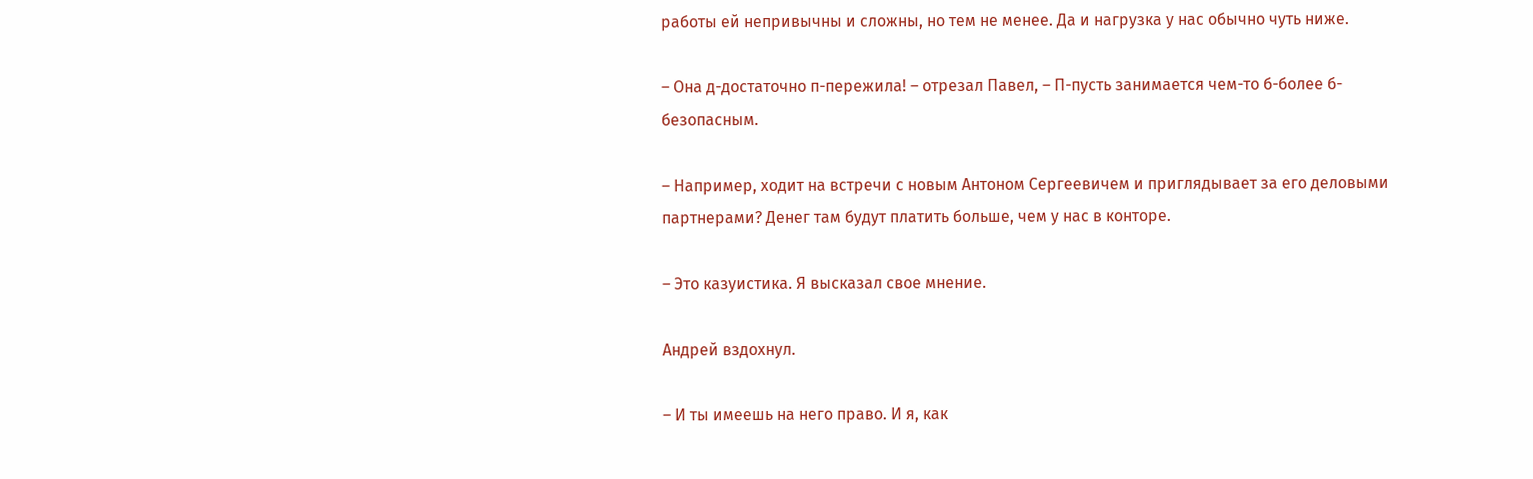работы ей непривычны и сложны, но тем не менее. Да и нагрузка у нас обычно чуть ниже.

– Она д-достаточно п-пережила! – отрезал Павел, – П-пусть занимается чем-то б-более б-безопасным.

– Например, ходит на встречи с новым Антоном Сергеевичем и приглядывает за его деловыми партнерами? Денег там будут платить больше, чем у нас в конторе.

– Это казуистика. Я высказал свое мнение.

Андрей вздохнул.

– И ты имеешь на него право. И я, как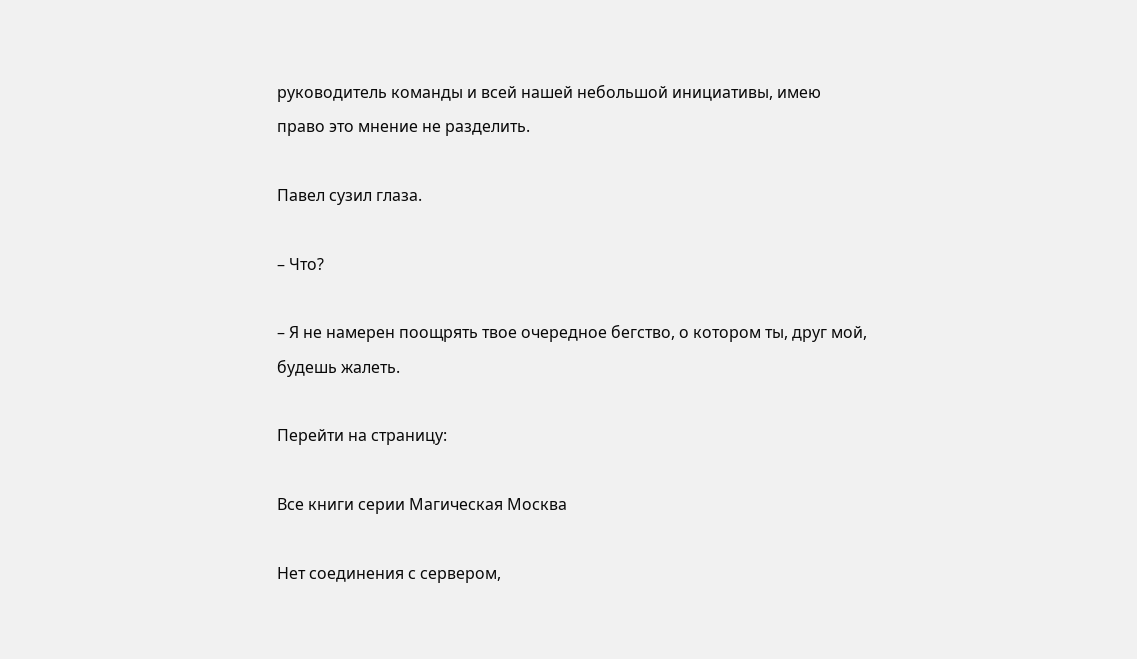руководитель команды и всей нашей небольшой инициативы, имею право это мнение не разделить.

Павел сузил глаза.

– Что?

– Я не намерен поощрять твое очередное бегство, о котором ты, друг мой, будешь жалеть.

Перейти на страницу:

Все книги серии Магическая Москва

Нет соединения с сервером,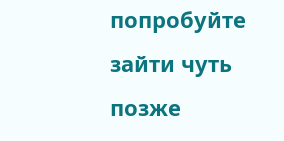попробуйте зайти чуть позже